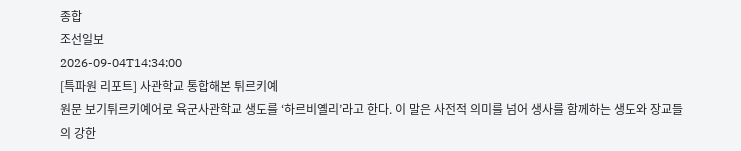종합
조선일보
2026-09-04T14:34:00
[특파원 리포트] 사관학교 통합해본 튀르키예
원문 보기튀르키예어로 육군사관학교 생도를 ‘하르비옐리’라고 한다. 이 말은 사전적 의미를 넘어 생사를 함께하는 생도와 장교들의 강한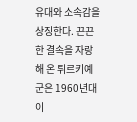유대와 소속감을 상징한다. 끈끈한 결속을 자랑해 온 튀르키예군은 1960년대 이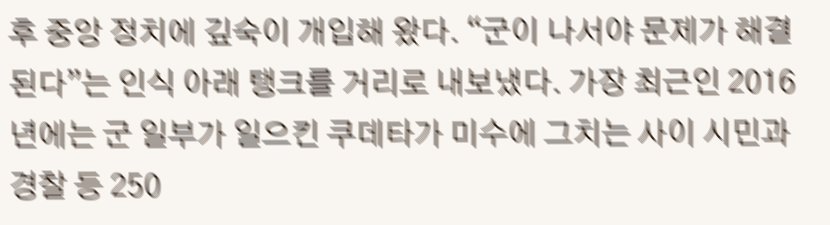후 중앙 정치에 깊숙이 개입해 왔다. “군이 나서야 문제가 해결된다”는 인식 아래 탱크를 거리로 내보냈다. 가장 최근인 2016년에는 군 일부가 일으킨 쿠데타가 미수에 그치는 사이 시민과 경찰 등 250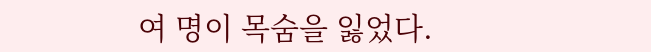여 명이 목숨을 잃었다.